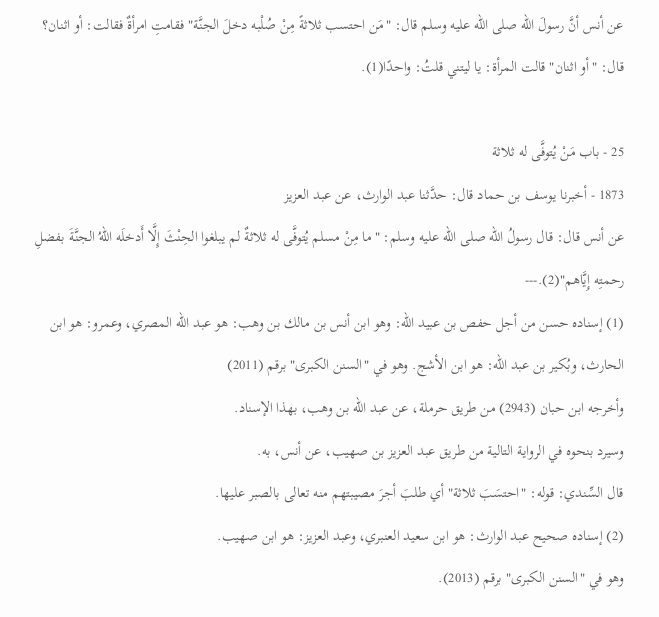عن أنس أنَّ رسولَ الله صلى الله عليه وسلم قال: "مَن احتسب ثلاثةً مِنْ صُلْبه دخلَ الجنَّة" فقامتِ امرأةٌ فقالت: أو اثنان؟ قال: "أو اثنان" قالت المرأة: يا ليتني قلتُ: واحدًا(1).

25 - باب مَنْ يُتوفَّى له ثلاثة
1873 - أخبرنا يوسف بن حماد قال: حدَّثنا عبد الوارث، عن عبد العزيز
عن أنس قال: قال رسولُ الله صلى الله عليه وسلم: "ما مِنْ مسلم يُتوفَّى له ثلاثةٌ لم يبلغوا الحِنْثَ إِلَّا أَدخلَه اللهُ الجنَّةَ بفضلِ رحمتِه إِيَّاهم"(2).---
(1) إسناده حسن من أجل حفص بن عبيد الله: وهو ابن أنس بن مالك بن وهب: هو عبد الله المصري، وعمرو: هو ابن الحارث، وبُكير بن عبد الله: هو ابن الأشج. وهو في "السنن الكبرى" برقم (2011)
وأخرجه ابن حبان (2943) من طريق حرملة، عن عبد الله بن وهب، بهذا الإسناد.
وسيرد بنحوه في الرواية التالية من طريق عبد العزيز بن صهيب، عن أنس، به.
قال السِّندي: قوله: "احتسَبَ ثلاثة" أي طلبَ أجرَ مصيبتهم منه تعالى بالصبر عليها.
(2) إسناده صحيح عبد الوارث: هو ابن سعيد العنبري، وعبد العزيز: هو ابن صهيب.
وهو في "السنن الكبرى" برقم (2013).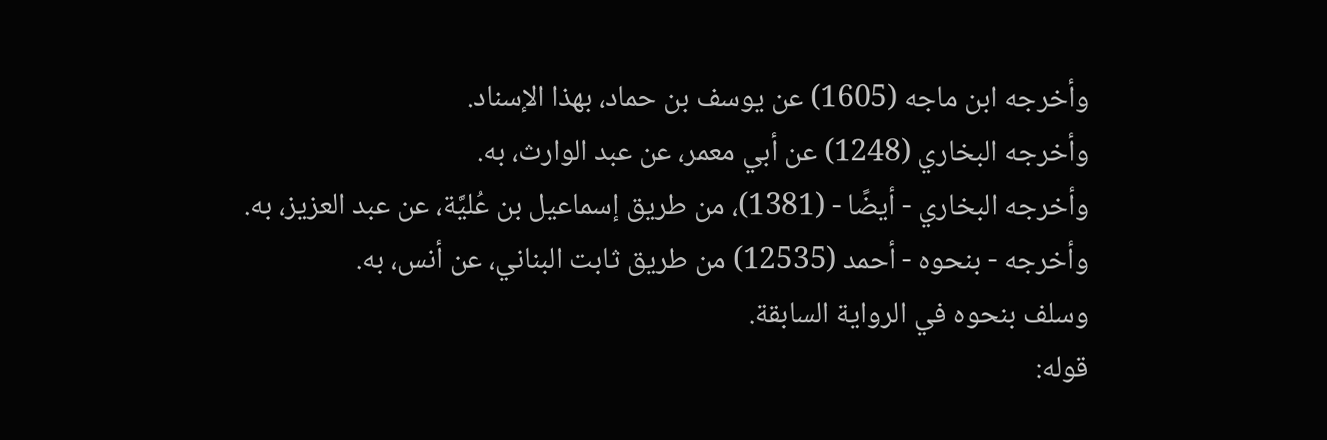وأخرجه ابن ماجه (1605) عن يوسف بن حماد، بهذا الإسناد.
وأخرجه البخاري (1248) عن أبي معمر، عن عبد الوارث، به.
وأخرجه البخاري - أيضًا - (1381)، من طريق إسماعيل بن عُليَّة، عن عبد العزيز، به.
وأخرجه - بنحوه - أحمد (12535) من طريق ثابت البناني، عن أنس، به.
وسلف بنحوه في الرواية السابقة.
قوله: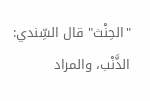"الحِنْث" قال السِّندي: الذَّنْب، والمراد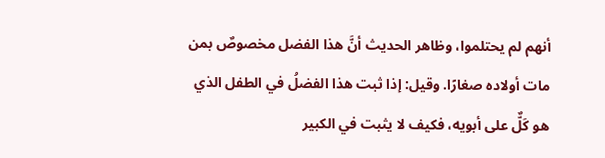أنهم لم يحتلموا، وظاهر الحديث أنَّ هذا الفضل مخصوصٌ بمن مات أولاده صغارًا. وقيل: إذا ثبت هذا الفضلُ في الطفل الذي هو كَلٌّ على أبويه، فكيف لا يثبت في الكبير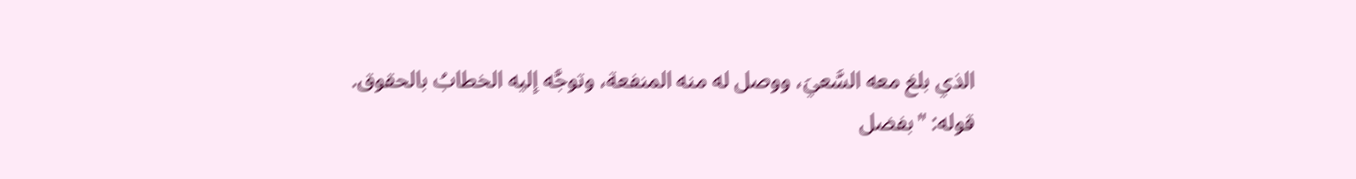الذي بلغ معه السَّعيَ، ووصل له منه المنفعة، وتوجَّه إليه الخطابُ بالحقوق.
قوله: "بفضل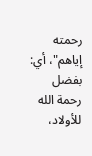رحمته إياهم"، أي: بفضل رحمة الله للأولاد،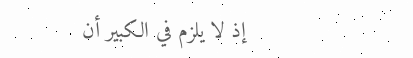إذ لا يلزم في الكبير أن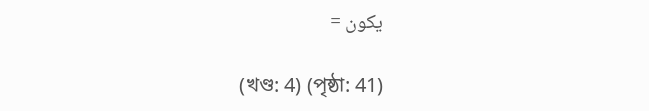يكون =

(খণ্ড: 4) (পৃষ্ঠা: 41)